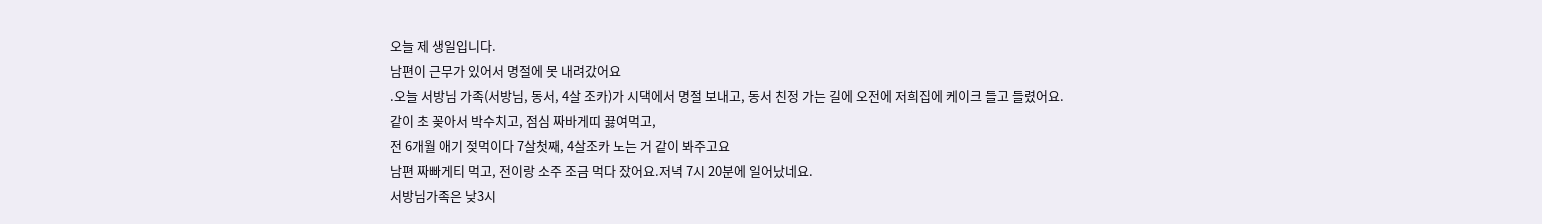오늘 제 생일입니다.
남편이 근무가 있어서 명절에 못 내려갔어요
.오늘 서방님 가족(서방님, 동서, 4살 조카)가 시댁에서 명절 보내고, 동서 친정 가는 길에 오전에 저희집에 케이크 들고 들렸어요.
같이 초 꽂아서 박수치고, 점심 짜바게띠 끓여먹고,
전 6개월 애기 젖먹이다 7살첫째, 4살조카 노는 거 같이 봐주고요
남편 짜빠게티 먹고, 전이랑 소주 조금 먹다 잤어요.저녁 7시 20분에 일어났네요.
서방님가족은 낮3시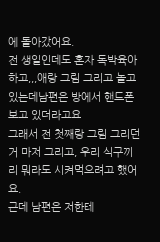에 돌아갔어요.
전 생일인데도 혼자 독박육아하고,,,애랑 그림 그리고 놀고 있는데남편은 방에서 핸드폰 보고 있더라고요
그래서 전 첫째랑 그림 그리던거 마저 그리고, 우리 식구끼리 뭐라도 시켜먹으려고 했어요.
근데 남편은 저한테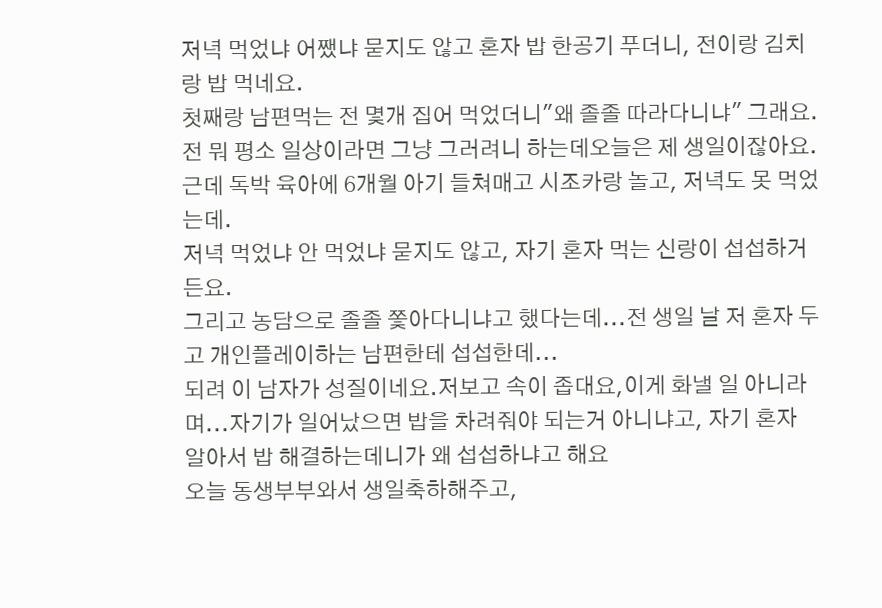저녁 먹었냐 어쨌냐 묻지도 않고 혼자 밥 한공기 푸더니, 전이랑 김치랑 밥 먹네요.
첫째랑 남편먹는 전 몇개 집어 먹었더니"왜 졸졸 따라다니냐" 그래요.
전 뭐 평소 일상이라면 그냥 그러려니 하는데오늘은 제 생일이잖아요.
근데 독박 육아에 6개월 아기 들쳐매고 시조카랑 놀고, 저녁도 못 먹었는데.
저녁 먹었냐 안 먹었냐 묻지도 않고, 자기 혼자 먹는 신랑이 섭섭하거든요.
그리고 농담으로 졸졸 쫓아다니냐고 했다는데...전 생일 날 저 혼자 두고 개인플레이하는 남편한테 섭섭한데...
되려 이 남자가 성질이네요.저보고 속이 좁대요,이게 화낼 일 아니라며...자기가 일어났으면 밥을 차려줘야 되는거 아니냐고, 자기 혼자 알아서 밥 해결하는데니가 왜 섭섭하냐고 해요
오늘 동생부부와서 생일축하해주고,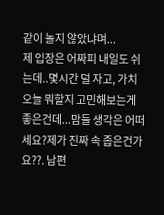같이 놀지 않았냐며...
제 입장은 어짜피 내일도 쉬는데..몇시간 덜 자고, 가치 오늘 뭐할지 고민해보는게 좋은건데...맘들 생각은 어떠세요?제가 진짜 속 좁은건가요??. 남편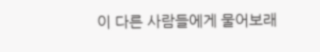이 다른 사람들에게 물어보래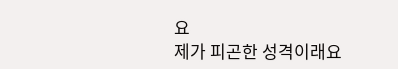요
제가 피곤한 성격이래요